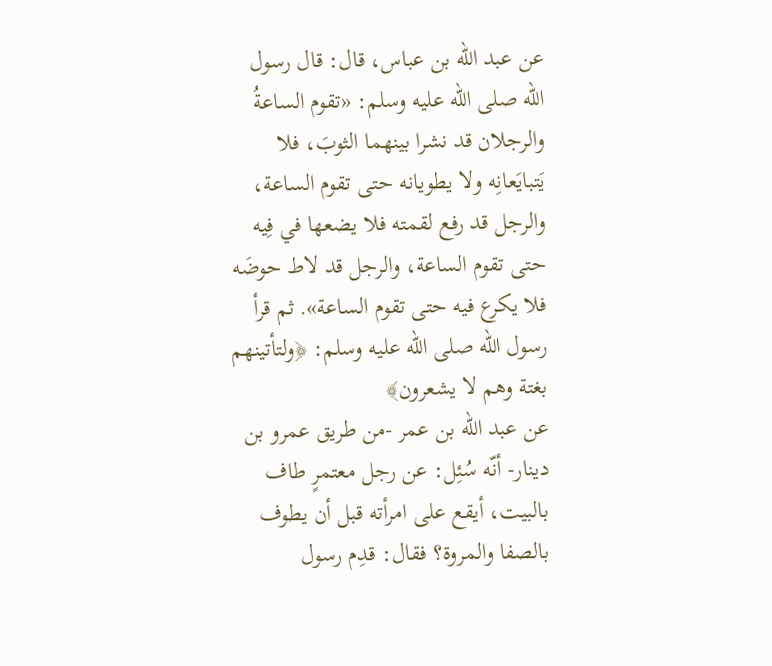عن عبد الله بن عباس، قال: قال رسول الله صلى الله عليه وسلم: «تقوم الساعةُ والرجلان قد نشرا بينهما الثوبَ، فلا يَتبايَعانِه ولا يطويانه حتى تقوم الساعة، والرجل قد رفع لقمته فلا يضعها في فِيه حتى تقوم الساعة، والرجل قد لاط حوضَه فلا يكرع فيه حتى تقوم الساعة». ثم قرأ رسول الله صلى الله عليه وسلم: ﴿ولتأتينهم بغتة وهم لا يشعرون﴾
عن عبد الله بن عمر -من طريق عمرو بن دينار- أنّه سُئِل: عن رجل معتمرٍ طاف بالبيت، أيقع على امرأته قبل أن يطوف بالصفا والمروة؟ فقال: قدِم رسول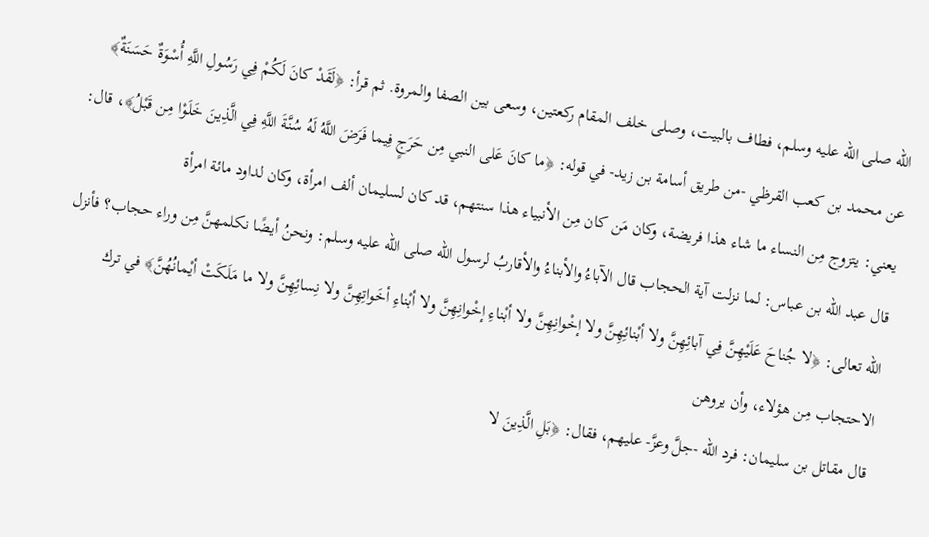الله صلى الله عليه وسلم، فطاف بالبيت، وصلى خلف المقام ركعتين، وسعى بين الصفا والمروة. ثم قرأ: ﴿لَقَدْ كانَ لَكُمْ فِي رَسُولِ اللَّهِ أُسْوَةٌ حَسَنَةٌ﴾
عن محمد بن كعب القرظي -من طريق أسامة بن زيد- في قوله: ﴿ما كانَ عَلى النبي مِن حَرَجٍ فِيما فَرَضَ اللَّهُ لَهُ سُنَّةَ اللَّهِ فِي الَّذِينَ خَلَوْا مِن قَبْلُ﴾، قال: يعني: يتزوج مِن النساء ما شاء هذا فريضة، وكان مَن كان مِن الأنبياء هذا سنتهم، قد كان لسليمان ألف امرأة، وكان لداود مائة امرأة
قال عبد الله بن عباس: لما نزلت آية الحجاب قال الآباءُ والأبناءُ والأقاربُ لرسول الله صلى الله عليه وسلم: ونحنُ أيضًا نكلمهنَّ مِن وراء حجاب؟ فأنزل الله تعالى: ﴿لا جُناحَ عَلَيْهِنَّ فِي آبائِهِنَّ ولا أبْنائِهِنَّ ولا إخْوانِهِنَّ ولا أبْناءِ إخْوانِهِنَّ ولا أبْناءِ أخَواتِهِنَّ ولا نِسائِهِنَّ ولا ما مَلَكَتْ أيْمانُهُنَّ﴾ في ترك الاحتجاب مِن هؤلاء، وأن يروهن
قال مقاتل بن سليمان: فرد الله -جلَّ وعزَّ- عليهم، فقال: ﴿بَلِ الَّذِينَ لا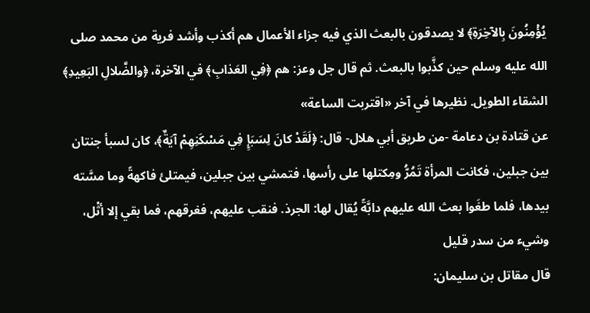يُؤْمِنُونَ بِالآخِرَةِ﴾ لا يصدقون بالبعث الذي فيه جزاء الأعمال هم أكذب وأشد فرية من محمد صلى الله عليه وسلم حين كذَّبوا بالبعث. ثم قال جل وعز: هم ﴿فِي العَذابِ﴾ في الآخرة، ﴿والضَّلالِ البَعِيدِ﴾ الشقاء الطويل. نظيرها في آخر «اقتربت الساعة»
عن قتادة بن دعامة -من طريق أبي هلال- قال: ﴿لَقَدْ كانَ لِسَبَإٍ فِي مَسْكَنِهِمْ آيَةٌ﴾، كان لسبأ جنتان بين جبلين، فكانت المرأة تَمُرُّ ومِكتلها على رأسها، فتمشي بين جبلين، فيمتلئ فاكهةً وما مسَّته بيدها، فلما طغَوا بعث الله عليهم دابَّةً يُقال لها: الجرذ. فنقب عليهم، فغرقهم، فما بقي إلا أثْل، وشيء من سدر قليل
قال مقاتل بن سليمان: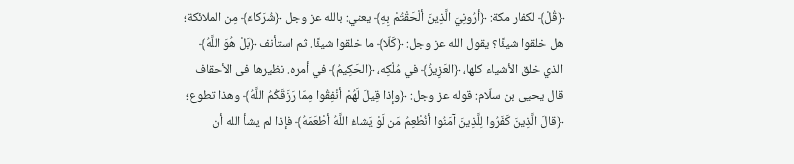﴿قُلْ﴾ لكفار مكة: ﴿أرُونِيَ الَّذِينَ ألْحَقْتُمْ بِهِ﴾ يعني: بالله عز وجل ﴿شُرَكاءَ﴾ مِن الملائكة؛ هل خلقوا شيئًا؟ يقول الله عز وجل: ﴿كَلّا﴾ ما خلقوا شيئًا. ثم استأنف ﴿بَلْ هُوَ اللَّهُ﴾ الذي خلق الأشياء كلها، ﴿العَزِيزُ﴾ في مُلْكِه، ﴿الحَكِيمُ﴾ في أمره. نظيرها فى الأحقاف
قال يحيى بن سلّام: قوله عز وجل: ﴿وإذا قِيلَ لَهُمْ أنْفِقُوا مِمّا رَزَقَكُمُ اللَّهُ﴾ وهذا تطوع؛ ﴿قالَ الَّذِينَ كَفَرُوا لِلَّذِينَ آمَنُوا أنُطْعِمُ مَن لَوْ يَشاءُ اللَّهُ أطْعَمَهُ﴾ فإذا لم يشأ الله أن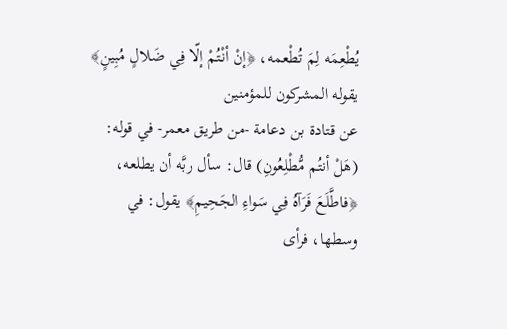يُطْعِمَه لِمَ تُطْعمه، ﴿إنْ أنْتُمْ إلّا فِي ضَلالٍ مُبِينٍ﴾ يقوله المشركون للمؤمنين
عن قتادة بن دعامة -من طريق معمر- في قوله: (هَلْ أنتُم مُّطْلِعُونِ) قال: سأل ربَّه أن يطلعه، ﴿فاطَّلَعَ فَرَآهُ فِي سَواءِ الجَحِيمِ﴾ يقول: في وسطها، فرأى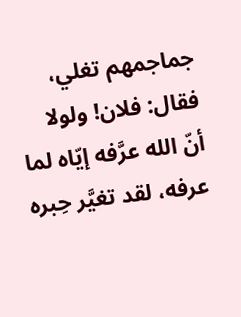جماجمهم تغلي، فقال: فلان! ولولا أنّ الله عرَّفه إيّاه لما عرفه، لقد تغيَّر حِبره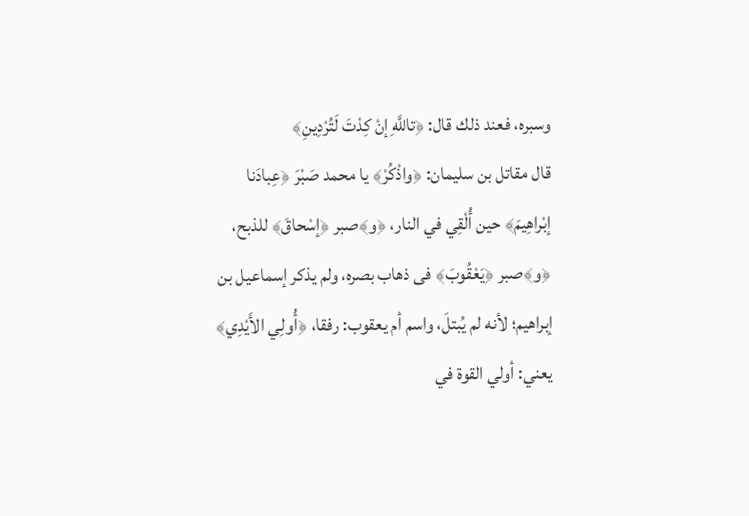وسبره، فعند ذلك قال: ﴿تاللَّهِ إنْ كِدْتَ لَتُرْدِينِ﴾
قال مقاتل بن سليمان: ﴿واذْكُرْ﴾ يا محمد صَبْرَ ﴿عِبادَنا إبْراهِيمَ﴾ حين أُلْقِي في النار، ﴿و﴾صبر ﴿إسْحاقَ﴾ للذبح، ﴿و﴾صبر ﴿يَعْقُوبَ﴾ فى ذهاب بصره، ولم يذكر إسماعيل بن إبراهيم؛ لأنه لم يُبتلَ، واسم أم يعقوب: رفقا، ﴿أُولِي الأَيْدِي﴾ يعني: أولي القوة في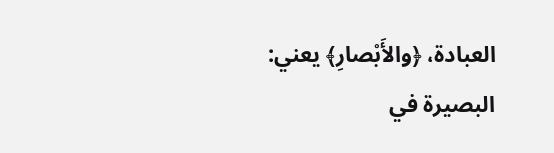العبادة، ﴿والأَبْصارِ﴾ يعني: البصيرة في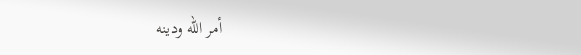أمر الله ودينه